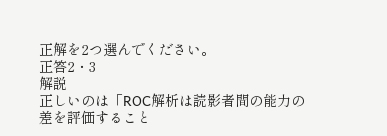正解を2つ選んでください。
正答2・3
解説
正しいのは「ROC解析は読影者間の能力の差を評価すること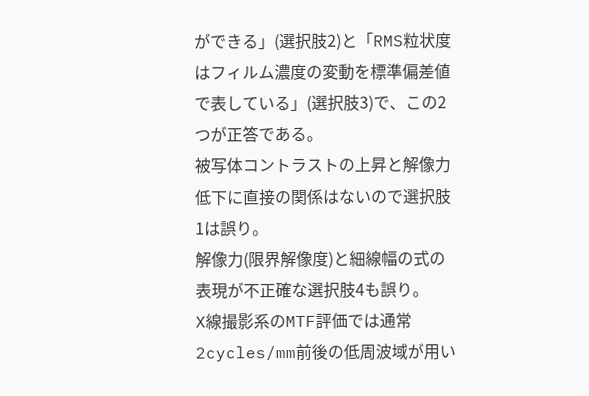ができる」(選択肢2)と「RMS粒状度はフィルム濃度の変動を標準偏差値で表している」(選択肢3)で、この2つが正答である。
被写体コントラストの上昇と解像力低下に直接の関係はないので選択肢1は誤り。
解像力(限界解像度)と細線幅の式の表現が不正確な選択肢4も誤り。
X線撮影系のMTF評価では通常2cycles/mm前後の低周波域が用い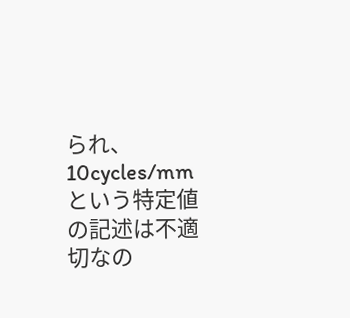られ、10cycles/mmという特定値の記述は不適切なの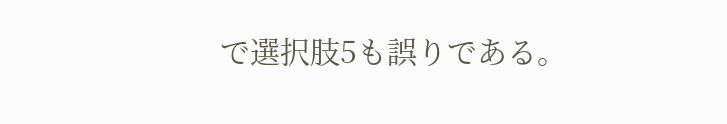で選択肢5も誤りである。